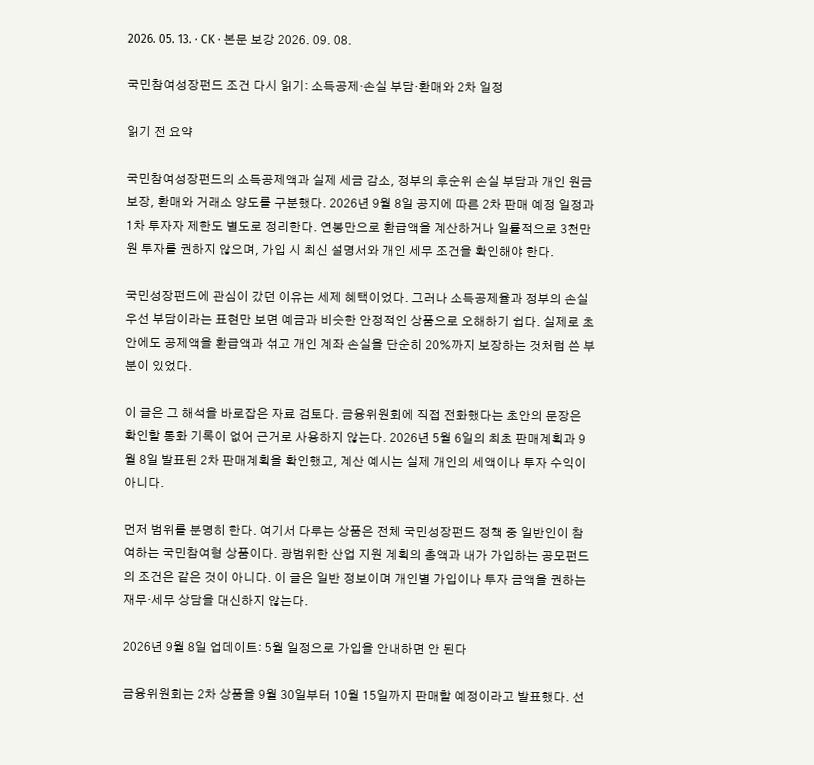2026. 05. 13. · CK · 본문 보강 2026. 09. 08.

국민참여성장펀드 조건 다시 읽기: 소득공제·손실 부담·환매와 2차 일정

읽기 전 요약

국민참여성장펀드의 소득공제액과 실제 세금 감소, 정부의 후순위 손실 부담과 개인 원금 보장, 환매와 거래소 양도를 구분했다. 2026년 9월 8일 공지에 따른 2차 판매 예정 일정과 1차 투자자 제한도 별도로 정리한다. 연봉만으로 환급액을 계산하거나 일률적으로 3천만 원 투자를 권하지 않으며, 가입 시 최신 설명서와 개인 세무 조건을 확인해야 한다.

국민성장펀드에 관심이 갔던 이유는 세제 혜택이었다. 그러나 소득공제율과 정부의 손실 우선 부담이라는 표현만 보면 예금과 비슷한 안정적인 상품으로 오해하기 쉽다. 실제로 초안에도 공제액을 환급액과 섞고 개인 계좌 손실을 단순히 20%까지 보장하는 것처럼 쓴 부분이 있었다.

이 글은 그 해석을 바로잡은 자료 검토다. 금융위원회에 직접 전화했다는 초안의 문장은 확인할 통화 기록이 없어 근거로 사용하지 않는다. 2026년 5월 6일의 최초 판매계획과 9월 8일 발표된 2차 판매계획을 확인했고, 계산 예시는 실제 개인의 세액이나 투자 수익이 아니다.

먼저 범위를 분명히 한다. 여기서 다루는 상품은 전체 국민성장펀드 정책 중 일반인이 참여하는 국민참여형 상품이다. 광범위한 산업 지원 계획의 총액과 내가 가입하는 공모펀드의 조건은 같은 것이 아니다. 이 글은 일반 정보이며 개인별 가입이나 투자 금액을 권하는 재무·세무 상담을 대신하지 않는다.

2026년 9월 8일 업데이트: 5월 일정으로 가입을 안내하면 안 된다

금융위원회는 2차 상품을 9월 30일부터 10월 15일까지 판매할 예정이라고 발표했다. 선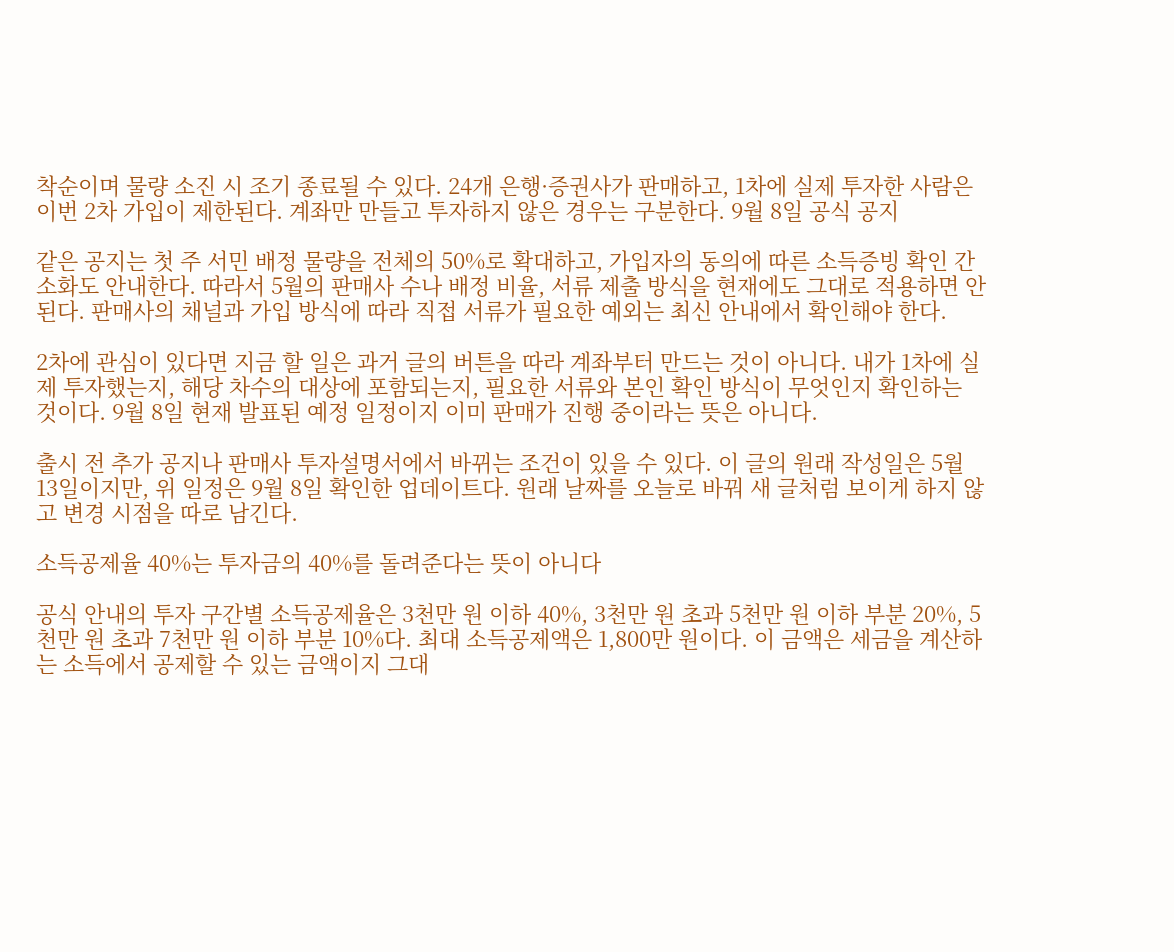착순이며 물량 소진 시 조기 종료될 수 있다. 24개 은행·증권사가 판매하고, 1차에 실제 투자한 사람은 이번 2차 가입이 제한된다. 계좌만 만들고 투자하지 않은 경우는 구분한다. 9월 8일 공식 공지

같은 공지는 첫 주 서민 배정 물량을 전체의 50%로 확대하고, 가입자의 동의에 따른 소득증빙 확인 간소화도 안내한다. 따라서 5월의 판매사 수나 배정 비율, 서류 제출 방식을 현재에도 그대로 적용하면 안 된다. 판매사의 채널과 가입 방식에 따라 직접 서류가 필요한 예외는 최신 안내에서 확인해야 한다.

2차에 관심이 있다면 지금 할 일은 과거 글의 버튼을 따라 계좌부터 만드는 것이 아니다. 내가 1차에 실제 투자했는지, 해당 차수의 대상에 포함되는지, 필요한 서류와 본인 확인 방식이 무엇인지 확인하는 것이다. 9월 8일 현재 발표된 예정 일정이지 이미 판매가 진행 중이라는 뜻은 아니다.

출시 전 추가 공지나 판매사 투자설명서에서 바뀌는 조건이 있을 수 있다. 이 글의 원래 작성일은 5월 13일이지만, 위 일정은 9월 8일 확인한 업데이트다. 원래 날짜를 오늘로 바꿔 새 글처럼 보이게 하지 않고 변경 시점을 따로 남긴다.

소득공제율 40%는 투자금의 40%를 돌려준다는 뜻이 아니다

공식 안내의 투자 구간별 소득공제율은 3천만 원 이하 40%, 3천만 원 초과 5천만 원 이하 부분 20%, 5천만 원 초과 7천만 원 이하 부분 10%다. 최대 소득공제액은 1,800만 원이다. 이 금액은 세금을 계산하는 소득에서 공제할 수 있는 금액이지 그대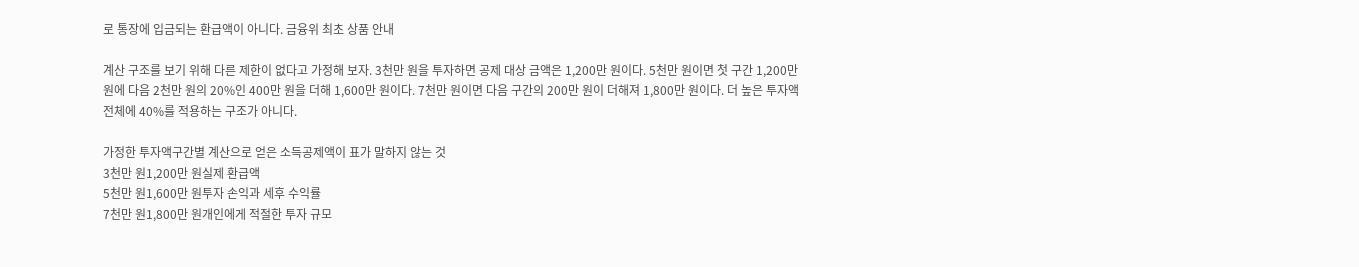로 통장에 입금되는 환급액이 아니다. 금융위 최초 상품 안내

계산 구조를 보기 위해 다른 제한이 없다고 가정해 보자. 3천만 원을 투자하면 공제 대상 금액은 1,200만 원이다. 5천만 원이면 첫 구간 1,200만 원에 다음 2천만 원의 20%인 400만 원을 더해 1,600만 원이다. 7천만 원이면 다음 구간의 200만 원이 더해져 1,800만 원이다. 더 높은 투자액 전체에 40%를 적용하는 구조가 아니다.

가정한 투자액구간별 계산으로 얻은 소득공제액이 표가 말하지 않는 것
3천만 원1,200만 원실제 환급액
5천만 원1,600만 원투자 손익과 세후 수익률
7천만 원1,800만 원개인에게 적절한 투자 규모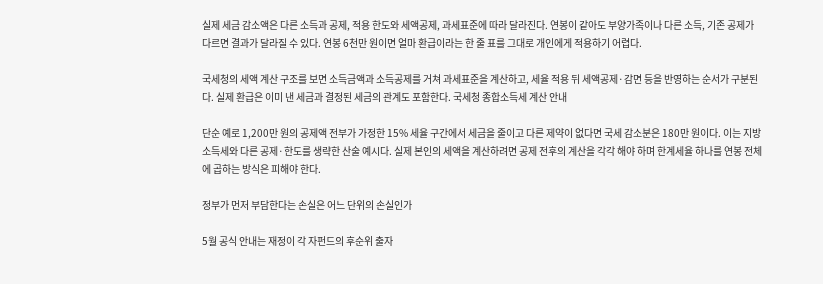실제 세금 감소액은 다른 소득과 공제, 적용 한도와 세액공제, 과세표준에 따라 달라진다. 연봉이 같아도 부양가족이나 다른 소득, 기존 공제가 다르면 결과가 달라질 수 있다. 연봉 6천만 원이면 얼마 환급이라는 한 줄 표를 그대로 개인에게 적용하기 어렵다.

국세청의 세액 계산 구조를 보면 소득금액과 소득공제를 거쳐 과세표준을 계산하고, 세율 적용 뒤 세액공제·감면 등을 반영하는 순서가 구분된다. 실제 환급은 이미 낸 세금과 결정된 세금의 관계도 포함한다. 국세청 종합소득세 계산 안내

단순 예로 1,200만 원의 공제액 전부가 가정한 15% 세율 구간에서 세금을 줄이고 다른 제약이 없다면 국세 감소분은 180만 원이다. 이는 지방소득세와 다른 공제·한도를 생략한 산술 예시다. 실제 본인의 세액을 계산하려면 공제 전후의 계산을 각각 해야 하며 한계세율 하나를 연봉 전체에 곱하는 방식은 피해야 한다.

정부가 먼저 부담한다는 손실은 어느 단위의 손실인가

5월 공식 안내는 재정이 각 자펀드의 후순위 출자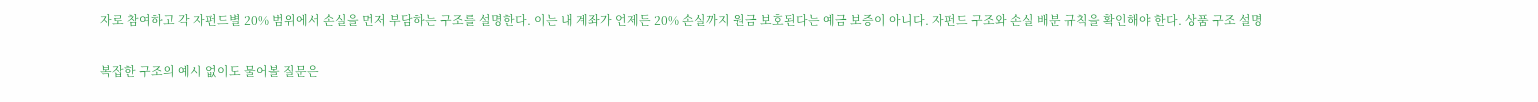자로 참여하고 각 자펀드별 20% 범위에서 손실을 먼저 부담하는 구조를 설명한다. 이는 내 계좌가 언제든 20% 손실까지 원금 보호된다는 예금 보증이 아니다. 자펀드 구조와 손실 배분 규칙을 확인해야 한다. 상품 구조 설명

복잡한 구조의 예시 없이도 물어볼 질문은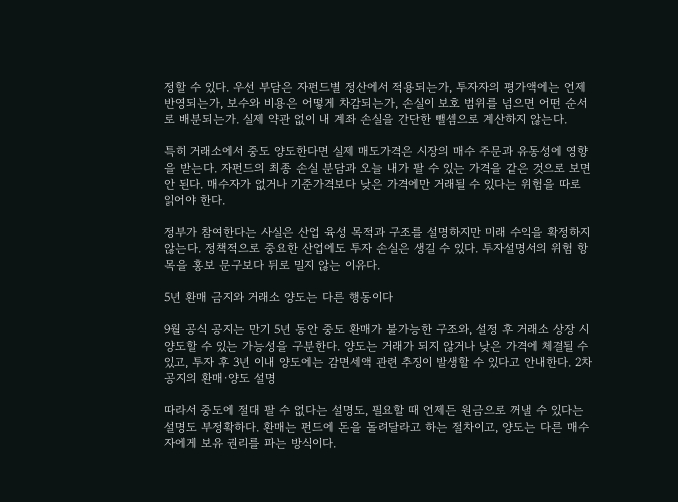정할 수 있다. 우선 부담은 자펀드별 정산에서 적용되는가, 투자자의 평가액에는 언제 반영되는가, 보수와 비용은 어떻게 차감되는가, 손실이 보호 범위를 넘으면 어떤 순서로 배분되는가. 실제 약관 없이 내 계좌 손실을 간단한 뺄셈으로 계산하지 않는다.

특히 거래소에서 중도 양도한다면 실제 매도가격은 시장의 매수 주문과 유동성에 영향을 받는다. 자펀드의 최종 손실 분담과 오늘 내가 팔 수 있는 가격을 같은 것으로 보면 안 된다. 매수자가 없거나 기준가격보다 낮은 가격에만 거래될 수 있다는 위험을 따로 읽어야 한다.

정부가 참여한다는 사실은 산업 육성 목적과 구조를 설명하지만 미래 수익을 확정하지 않는다. 정책적으로 중요한 산업에도 투자 손실은 생길 수 있다. 투자설명서의 위험 항목을 홍보 문구보다 뒤로 밀지 않는 이유다.

5년 환매 금지와 거래소 양도는 다른 행동이다

9월 공식 공지는 만기 5년 동안 중도 환매가 불가능한 구조와, 설정 후 거래소 상장 시 양도할 수 있는 가능성을 구분한다. 양도는 거래가 되지 않거나 낮은 가격에 체결될 수 있고, 투자 후 3년 이내 양도에는 감면세액 관련 추징이 발생할 수 있다고 안내한다. 2차 공지의 환매·양도 설명

따라서 중도에 절대 팔 수 없다는 설명도, 필요할 때 언제든 원금으로 꺼낼 수 있다는 설명도 부정확하다. 환매는 펀드에 돈을 돌려달라고 하는 절차이고, 양도는 다른 매수자에게 보유 권리를 파는 방식이다.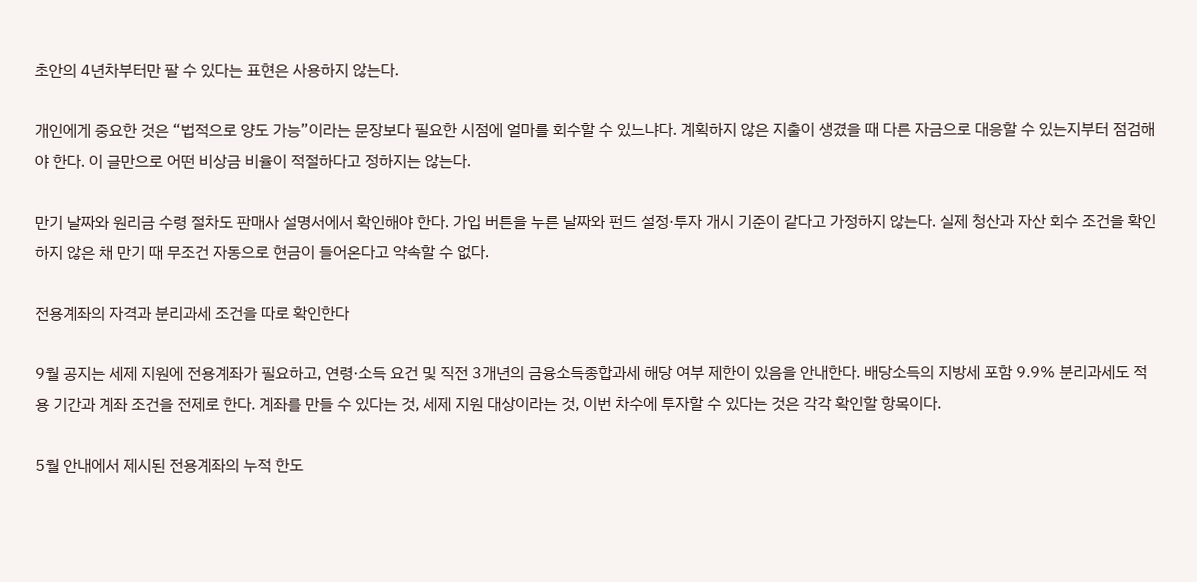초안의 4년차부터만 팔 수 있다는 표현은 사용하지 않는다.

개인에게 중요한 것은 “법적으로 양도 가능”이라는 문장보다 필요한 시점에 얼마를 회수할 수 있느냐다. 계획하지 않은 지출이 생겼을 때 다른 자금으로 대응할 수 있는지부터 점검해야 한다. 이 글만으로 어떤 비상금 비율이 적절하다고 정하지는 않는다.

만기 날짜와 원리금 수령 절차도 판매사 설명서에서 확인해야 한다. 가입 버튼을 누른 날짜와 펀드 설정·투자 개시 기준이 같다고 가정하지 않는다. 실제 청산과 자산 회수 조건을 확인하지 않은 채 만기 때 무조건 자동으로 현금이 들어온다고 약속할 수 없다.

전용계좌의 자격과 분리과세 조건을 따로 확인한다

9월 공지는 세제 지원에 전용계좌가 필요하고, 연령·소득 요건 및 직전 3개년의 금융소득종합과세 해당 여부 제한이 있음을 안내한다. 배당소득의 지방세 포함 9.9% 분리과세도 적용 기간과 계좌 조건을 전제로 한다. 계좌를 만들 수 있다는 것, 세제 지원 대상이라는 것, 이번 차수에 투자할 수 있다는 것은 각각 확인할 항목이다.

5월 안내에서 제시된 전용계좌의 누적 한도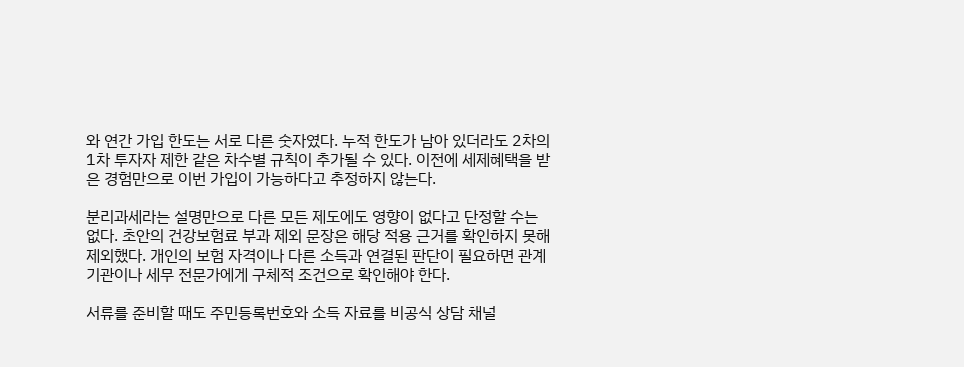와 연간 가입 한도는 서로 다른 숫자였다. 누적 한도가 남아 있더라도 2차의 1차 투자자 제한 같은 차수별 규칙이 추가될 수 있다. 이전에 세제혜택을 받은 경험만으로 이번 가입이 가능하다고 추정하지 않는다.

분리과세라는 설명만으로 다른 모든 제도에도 영향이 없다고 단정할 수는 없다. 초안의 건강보험료 부과 제외 문장은 해당 적용 근거를 확인하지 못해 제외했다. 개인의 보험 자격이나 다른 소득과 연결된 판단이 필요하면 관계 기관이나 세무 전문가에게 구체적 조건으로 확인해야 한다.

서류를 준비할 때도 주민등록번호와 소득 자료를 비공식 상담 채널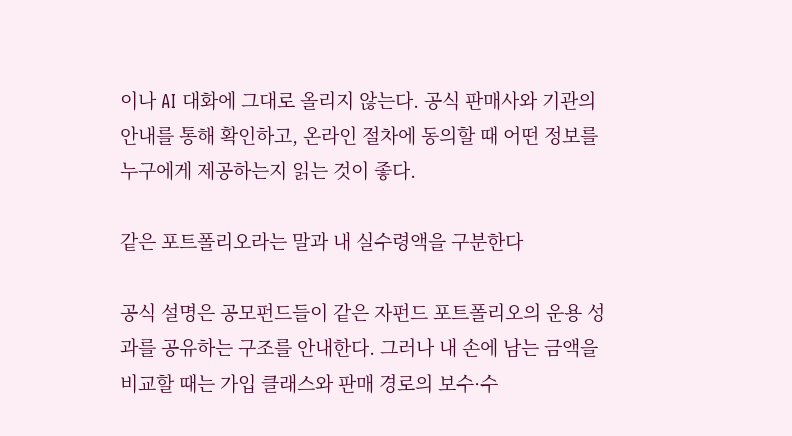이나 AI 대화에 그대로 올리지 않는다. 공식 판매사와 기관의 안내를 통해 확인하고, 온라인 절차에 동의할 때 어떤 정보를 누구에게 제공하는지 읽는 것이 좋다.

같은 포트폴리오라는 말과 내 실수령액을 구분한다

공식 설명은 공모펀드들이 같은 자펀드 포트폴리오의 운용 성과를 공유하는 구조를 안내한다. 그러나 내 손에 남는 금액을 비교할 때는 가입 클래스와 판매 경로의 보수·수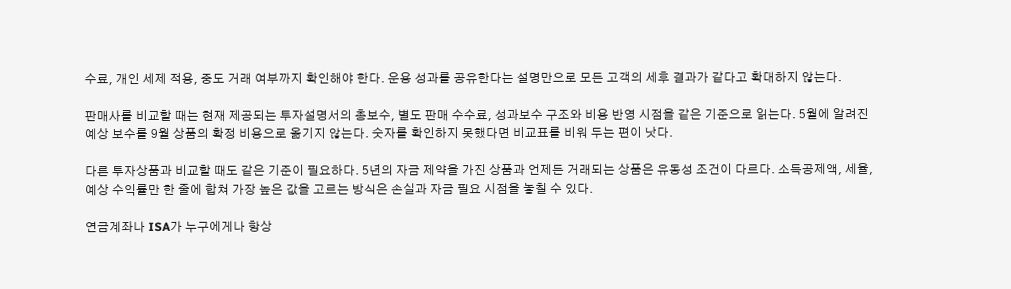수료, 개인 세제 적용, 중도 거래 여부까지 확인해야 한다. 운용 성과를 공유한다는 설명만으로 모든 고객의 세후 결과가 같다고 확대하지 않는다.

판매사를 비교할 때는 현재 제공되는 투자설명서의 총보수, 별도 판매 수수료, 성과보수 구조와 비용 반영 시점을 같은 기준으로 읽는다. 5월에 알려진 예상 보수를 9월 상품의 확정 비용으로 옮기지 않는다. 숫자를 확인하지 못했다면 비교표를 비워 두는 편이 낫다.

다른 투자상품과 비교할 때도 같은 기준이 필요하다. 5년의 자금 제약을 가진 상품과 언제든 거래되는 상품은 유동성 조건이 다르다. 소득공제액, 세율, 예상 수익률만 한 줄에 합쳐 가장 높은 값을 고르는 방식은 손실과 자금 필요 시점을 놓칠 수 있다.

연금계좌나 ISA가 누구에게나 항상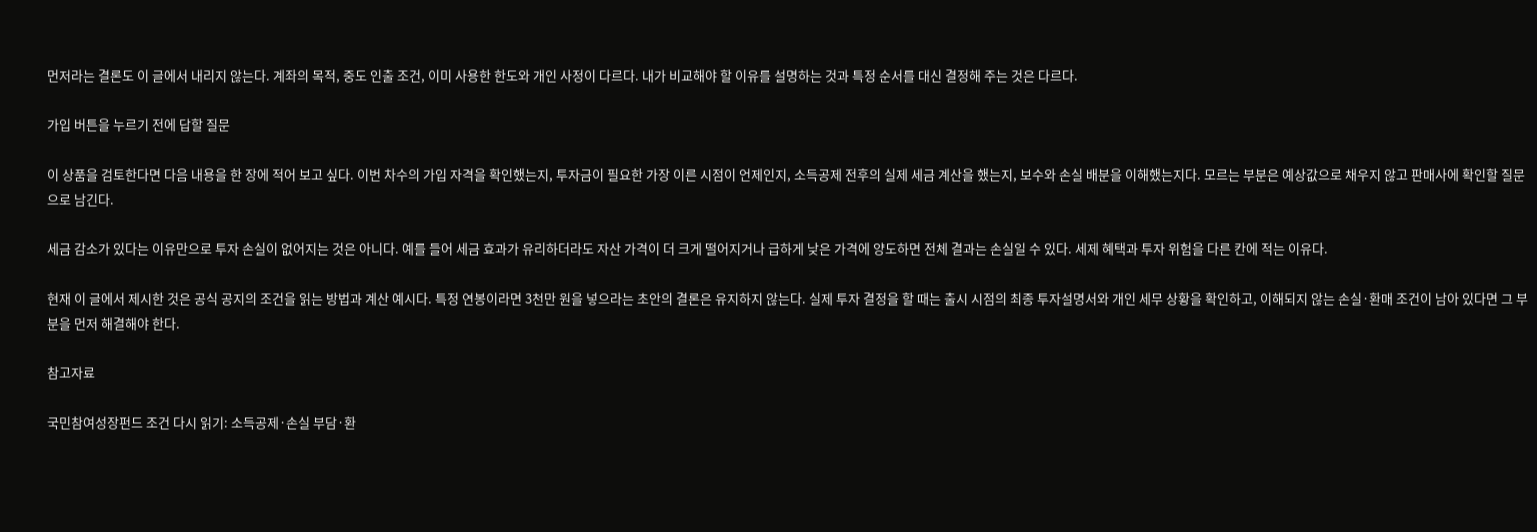먼저라는 결론도 이 글에서 내리지 않는다. 계좌의 목적, 중도 인출 조건, 이미 사용한 한도와 개인 사정이 다르다. 내가 비교해야 할 이유를 설명하는 것과 특정 순서를 대신 결정해 주는 것은 다르다.

가입 버튼을 누르기 전에 답할 질문

이 상품을 검토한다면 다음 내용을 한 장에 적어 보고 싶다. 이번 차수의 가입 자격을 확인했는지, 투자금이 필요한 가장 이른 시점이 언제인지, 소득공제 전후의 실제 세금 계산을 했는지, 보수와 손실 배분을 이해했는지다. 모르는 부분은 예상값으로 채우지 않고 판매사에 확인할 질문으로 남긴다.

세금 감소가 있다는 이유만으로 투자 손실이 없어지는 것은 아니다. 예를 들어 세금 효과가 유리하더라도 자산 가격이 더 크게 떨어지거나 급하게 낮은 가격에 양도하면 전체 결과는 손실일 수 있다. 세제 혜택과 투자 위험을 다른 칸에 적는 이유다.

현재 이 글에서 제시한 것은 공식 공지의 조건을 읽는 방법과 계산 예시다. 특정 연봉이라면 3천만 원을 넣으라는 초안의 결론은 유지하지 않는다. 실제 투자 결정을 할 때는 출시 시점의 최종 투자설명서와 개인 세무 상황을 확인하고, 이해되지 않는 손실·환매 조건이 남아 있다면 그 부분을 먼저 해결해야 한다.

참고자료

국민참여성장펀드 조건 다시 읽기: 소득공제·손실 부담·환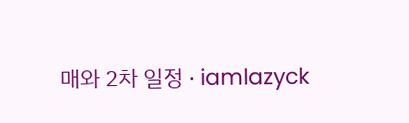매와 2차 일정 · iamlazyck